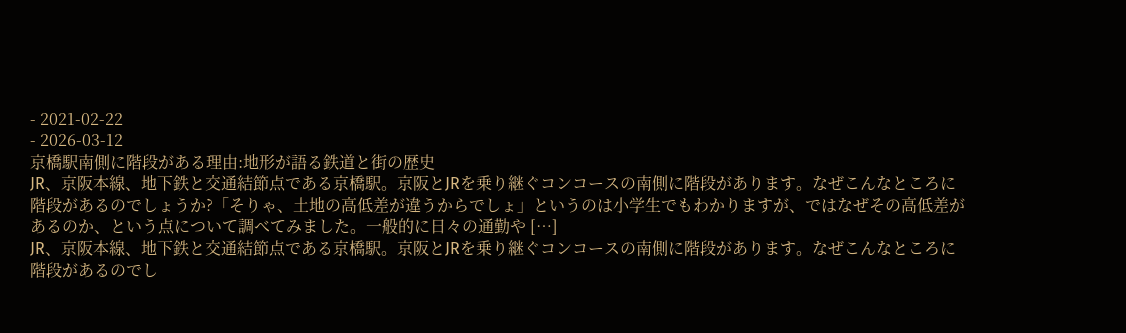- 2021-02-22
- 2026-03-12
京橋駅南側に階段がある理由:地形が語る鉄道と街の歴史
JR、京阪本線、地下鉄と交通結節点である京橋駅。京阪とJRを乗り継ぐコンコースの南側に階段があります。なぜこんなところに階段があるのでしょうか?「そりゃ、土地の高低差が違うからでしょ」というのは小学生でもわかりますが、ではなぜその高低差があるのか、という点について調べてみました。一般的に日々の通勤や […]
JR、京阪本線、地下鉄と交通結節点である京橋駅。京阪とJRを乗り継ぐコンコースの南側に階段があります。なぜこんなところに階段があるのでし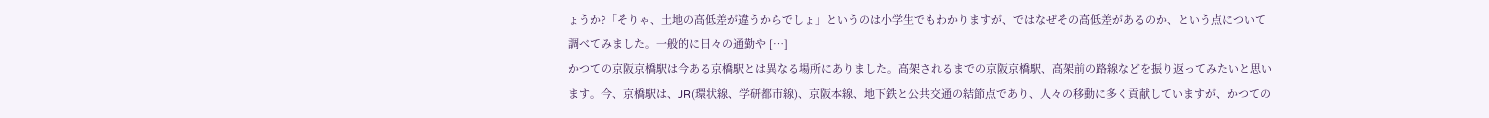ょうか?「そりゃ、土地の高低差が違うからでしょ」というのは小学生でもわかりますが、ではなぜその高低差があるのか、という点について調べてみました。一般的に日々の通勤や […]
かつての京阪京橋駅は今ある京橋駅とは異なる場所にありました。高架されるまでの京阪京橋駅、高架前の路線などを振り返ってみたいと思います。今、京橋駅は、JR(環状線、学研都市線)、京阪本線、地下鉄と公共交通の結節点であり、人々の移動に多く貢献していますが、かつての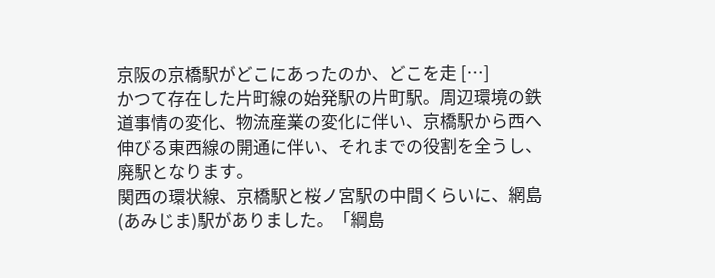京阪の京橋駅がどこにあったのか、どこを走 […]
かつて存在した片町線の始発駅の片町駅。周辺環境の鉄道事情の変化、物流産業の変化に伴い、京橋駅から西へ伸びる東西線の開通に伴い、それまでの役割を全うし、廃駅となります。
関西の環状線、京橋駅と桜ノ宮駅の中間くらいに、網島(あみじま)駅がありました。「綱島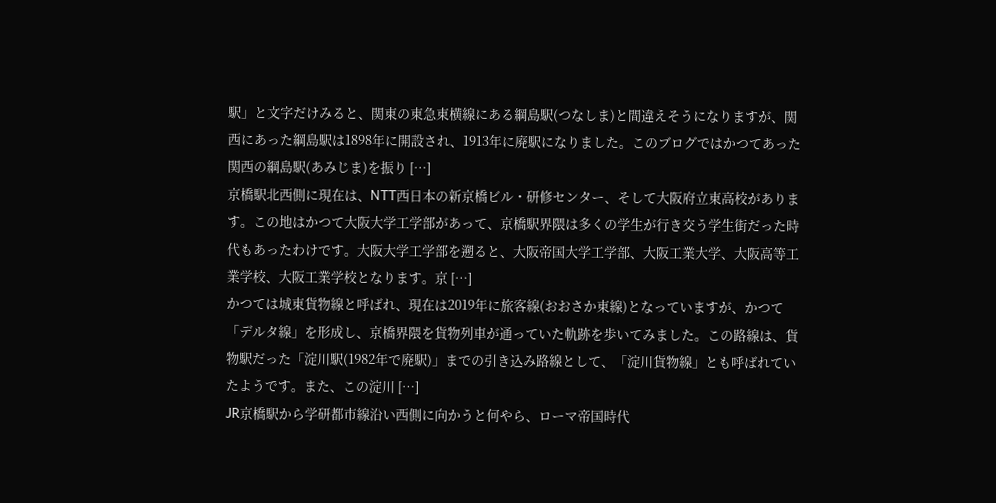駅」と文字だけみると、関東の東急東横線にある綱島駅(つなしま)と間違えそうになりますが、関西にあった綱島駅は1898年に開設され、1913年に廃駅になりました。このブログではかつてあった関西の綱島駅(あみじま)を振り […]
京橋駅北西側に現在は、NTT西日本の新京橋ビル・研修センター、そして大阪府立東高校があります。この地はかつて大阪大学工学部があって、京橋駅界隈は多くの学生が行き交う学生街だった時代もあったわけです。大阪大学工学部を遡ると、大阪帝国大学工学部、大阪工業大学、大阪高等工業学校、大阪工業学校となります。京 […]
かつては城東貨物線と呼ばれ、現在は2019年に旅客線(おおさか東線)となっていますが、かつて「デルタ線」を形成し、京橋界隈を貨物列車が通っていた軌跡を歩いてみました。この路線は、貨物駅だった「淀川駅(1982年で廃駅)」までの引き込み路線として、「淀川貨物線」とも呼ばれていたようです。また、この淀川 […]
JR京橋駅から学研都市線沿い西側に向かうと何やら、ローマ帝国時代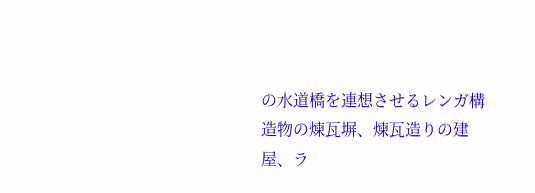の水道橋を連想させるレンガ構造物の煉瓦塀、煉瓦造りの建屋、ラ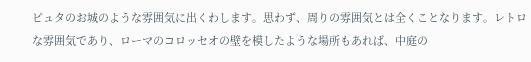ピュタのお城のような雰囲気に出くわします。思わず、周りの雰囲気とは全くことなります。レトロな雰囲気であり、ローマのコロッセオの壁を模したような場所もあれば、中庭の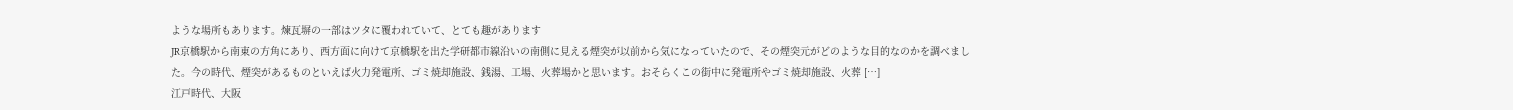ような場所もあります。煉瓦塀の一部はツタに覆われていて、とても趣があります
JR京橋駅から南東の方角にあり、西方面に向けて京橋駅を出た学研都市線沿いの南側に見える煙突が以前から気になっていたので、その煙突元がどのような目的なのかを調べました。今の時代、煙突があるものといえば火力発電所、ゴミ焼却施設、銭湯、工場、火葬場かと思います。おそらくこの街中に発電所やゴミ焼却施設、火葬 […]
江戸時代、大阪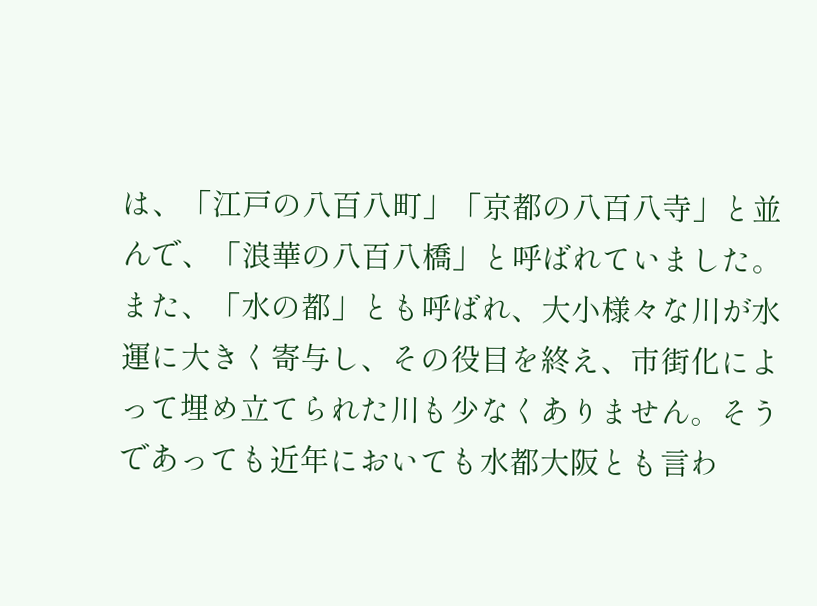は、「江戸の八百八町」「京都の八百八寺」と並んで、「浪華の八百八橋」と呼ばれていました。また、「水の都」とも呼ばれ、大小様々な川が水運に大きく寄与し、その役目を終え、市街化によって埋め立てられた川も少なくありません。そうであっても近年においても水都大阪とも言わ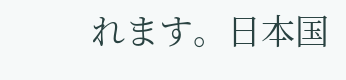れます。日本国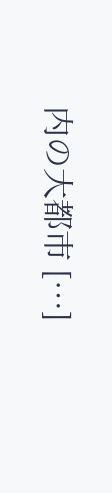内の大都市 […]